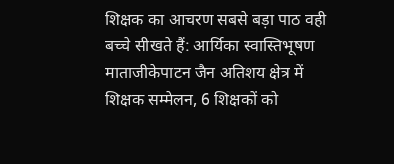शिक्षक का आचरण सबसे बड़ा पाठ वही बच्चे सीखते हैं: आर्यिका स्वास्तिभूषण माताजीकेपाटन जैन अतिशय क्षेत्र में शिक्षक सम्मेलन, 6 शिक्षकों को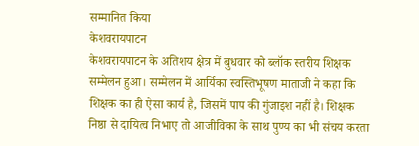सम्मानित किया
केशवरायपाटन
केशवरायपाटन के अतिशय क्षेत्र में बुधवार को ब्लॉक स्तरीय शिक्षक सम्मेलन हुआ। सम्मेलन में आर्यिका स्वस्तिभूषण माताजी ने कहा कि शिक्षक का ही ऐसा कार्य है, जिसमें पाप की गुंजाइश नहीं है। शिक्षक निष्ठा से दायित्व निभाए तो आजीविका के साथ पुण्य का भी संचय करता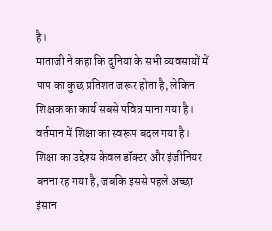है।
माताजी ने कहा कि दुनिया के सभी व्यवसायों में पाप का कुछ प्रतिशत जरूर होता है, लेकिन शिक्षक का कार्य सबसे पवित्र माना गया है। वर्तमान में शिक्षा का स्वरूप बदल गया है। शिक्षा का उद्देश्य केवल डॉक्टर और इंजीनियर बनना रह गया है, जबकि इससे पहले अच्छा इंसान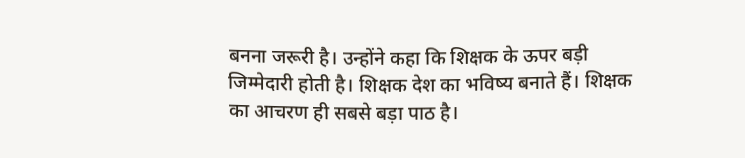बनना जरूरी है। उन्होंने कहा कि शिक्षक के ऊपर बड़ी जिम्मेदारी होती है। शिक्षक देश का भविष्य बनाते हैं। शिक्षक का आचरण ही सबसे बड़ा पाठ है।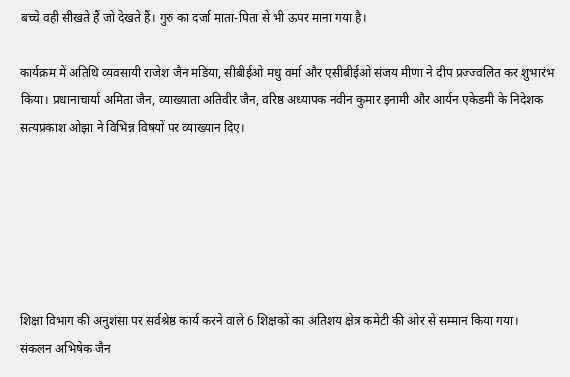बच्चे वही सीखते हैं जो देखते हैं। गुरु का दर्जा माता-पिता से भी ऊपर माना गया है।

कार्यक्रम में अतिथि व्यवसायी राजेश जैन मडिया, सीबीईओ मधु वर्मा और एसीबीईओ संजय मीणा ने दीप प्रज्ज्वलित कर शुभारंभ किया। प्रधानाचार्या अमिता जैन, व्याख्याता अतिवीर जैन, वरिष्ठ अध्यापक नवीन कुमार इनामी और आर्यन एकेडमी के निदेशक सत्यप्रकाश ओझा ने विभिन्न विषयों पर व्याख्यान दिए।






शिक्षा विभाग की अनुशंसा पर सर्वश्रेष्ठ कार्य करने वाले 6 शिक्षकों का अतिशय क्षेत्र कमेटी की ओर से सम्मान किया गया।
संकलन अभिषेक जैन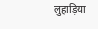लुहाड़िया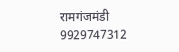रामगंजमंडी 9929747312